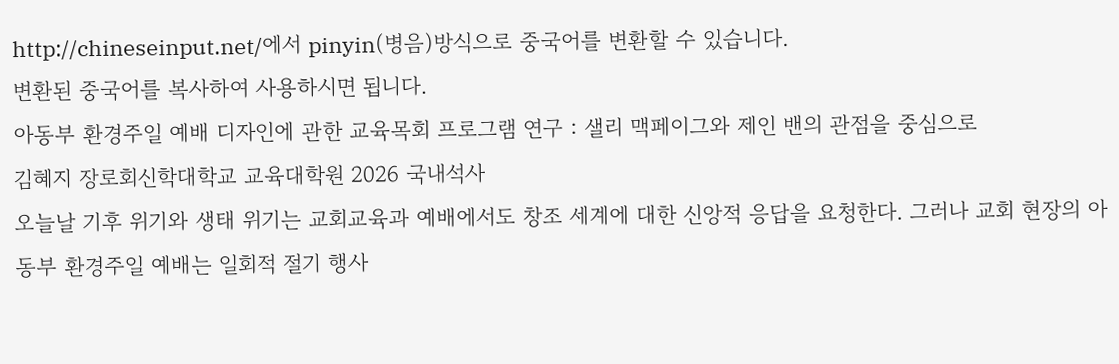http://chineseinput.net/에서 pinyin(병음)방식으로 중국어를 변환할 수 있습니다.
변환된 중국어를 복사하여 사용하시면 됩니다.
아동부 환경주일 예배 디자인에 관한 교육목회 프로그램 연구 : 샐리 맥페이그와 제인 밴의 관점을 중심으로
김혜지 장로회신학대학교 교육대학원 2026 국내석사
오늘날 기후 위기와 생태 위기는 교회교육과 예배에서도 창조 세계에 대한 신앙적 응답을 요청한다. 그러나 교회 현장의 아동부 환경주일 예배는 일회적 절기 행사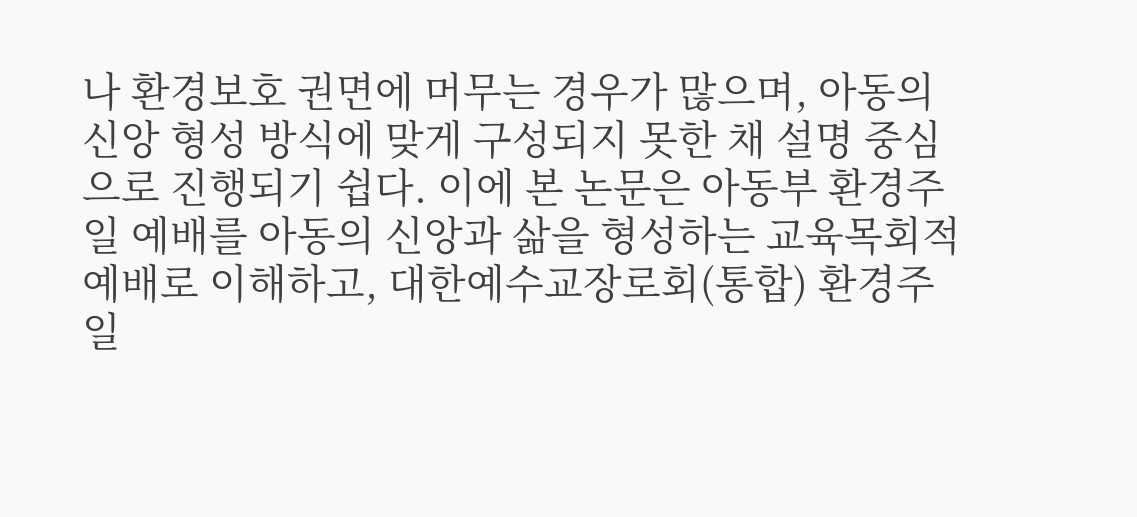나 환경보호 권면에 머무는 경우가 많으며, 아동의 신앙 형성 방식에 맞게 구성되지 못한 채 설명 중심으로 진행되기 쉽다. 이에 본 논문은 아동부 환경주일 예배를 아동의 신앙과 삶을 형성하는 교육목회적 예배로 이해하고, 대한예수교장로회(통합) 환경주일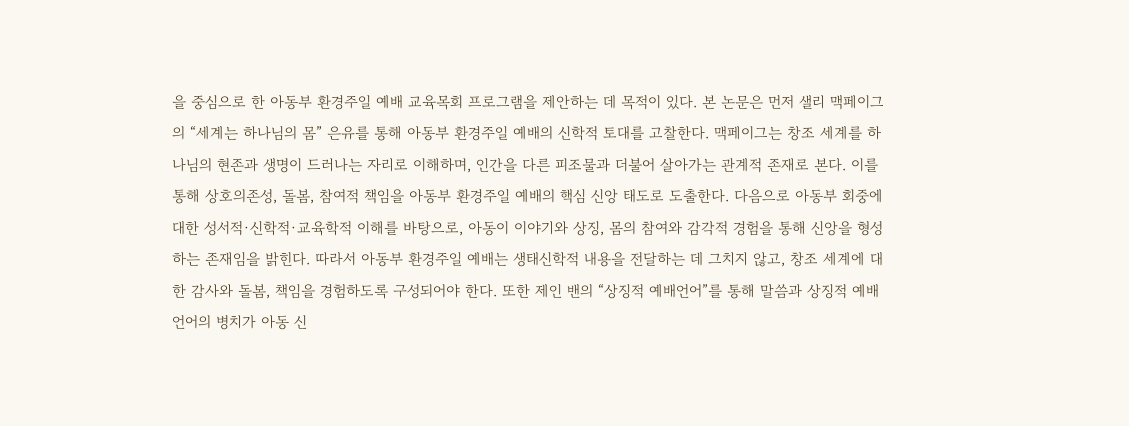을 중심으로 한 아동부 환경주일 예배 교육목회 프로그램을 제안하는 데 목적이 있다. 본 논문은 먼저 샐리 맥페이그의 “세계는 하나님의 몸” 은유를 통해 아동부 환경주일 예배의 신학적 토대를 고찰한다. 맥페이그는 창조 세계를 하나님의 현존과 생명이 드러나는 자리로 이해하며, 인간을 다른 피조물과 더불어 살아가는 관계적 존재로 본다. 이를 통해 상호의존성, 돌봄, 참여적 책임을 아동부 환경주일 예배의 핵심 신앙 태도로 도출한다. 다음으로 아동부 회중에 대한 성서적·신학적·교육학적 이해를 바탕으로, 아동이 이야기와 상징, 몸의 참여와 감각적 경험을 통해 신앙을 형성하는 존재임을 밝힌다. 따라서 아동부 환경주일 예배는 생태신학적 내용을 전달하는 데 그치지 않고, 창조 세계에 대한 감사와 돌봄, 책임을 경험하도록 구성되어야 한다. 또한 제인 밴의 “상징적 예배언어”를 통해 말씀과 상징적 예배언어의 병치가 아동 신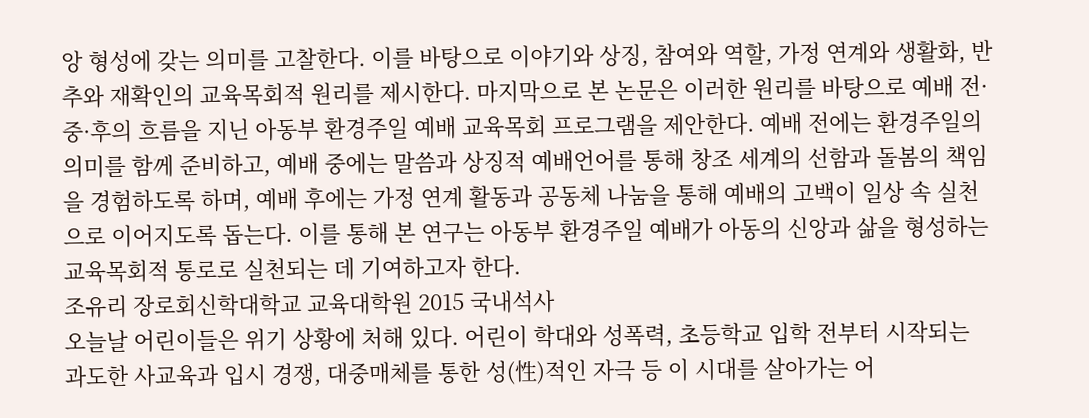앙 형성에 갖는 의미를 고찰한다. 이를 바탕으로 이야기와 상징, 참여와 역할, 가정 연계와 생활화, 반추와 재확인의 교육목회적 원리를 제시한다. 마지막으로 본 논문은 이러한 원리를 바탕으로 예배 전·중·후의 흐름을 지닌 아동부 환경주일 예배 교육목회 프로그램을 제안한다. 예배 전에는 환경주일의 의미를 함께 준비하고, 예배 중에는 말씀과 상징적 예배언어를 통해 창조 세계의 선함과 돌봄의 책임을 경험하도록 하며, 예배 후에는 가정 연계 활동과 공동체 나눔을 통해 예배의 고백이 일상 속 실천으로 이어지도록 돕는다. 이를 통해 본 연구는 아동부 환경주일 예배가 아동의 신앙과 삶을 형성하는 교육목회적 통로로 실천되는 데 기여하고자 한다.
조유리 장로회신학대학교 교육대학원 2015 국내석사
오늘날 어린이들은 위기 상황에 처해 있다. 어린이 학대와 성폭력, 초등학교 입학 전부터 시작되는 과도한 사교육과 입시 경쟁, 대중매체를 통한 성(性)적인 자극 등 이 시대를 살아가는 어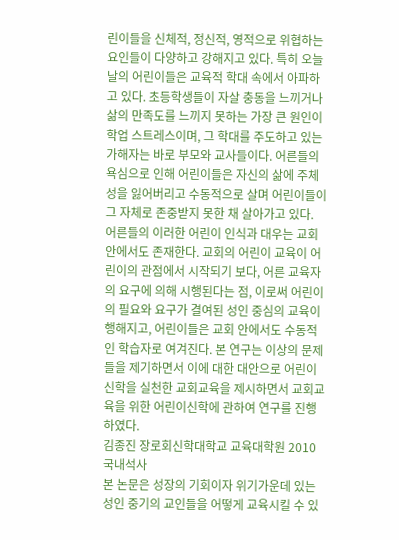린이들을 신체적, 정신적, 영적으로 위협하는 요인들이 다양하고 강해지고 있다. 특히 오늘날의 어린이들은 교육적 학대 속에서 아파하고 있다. 초등학생들이 자살 충동을 느끼거나 삶의 만족도를 느끼지 못하는 가장 큰 원인이 학업 스트레스이며, 그 학대를 주도하고 있는 가해자는 바로 부모와 교사들이다. 어른들의 욕심으로 인해 어린이들은 자신의 삶에 주체성을 잃어버리고 수동적으로 살며 어린이들이 그 자체로 존중받지 못한 채 살아가고 있다. 어른들의 이러한 어린이 인식과 대우는 교회 안에서도 존재한다. 교회의 어린이 교육이 어린이의 관점에서 시작되기 보다, 어른 교육자의 요구에 의해 시행된다는 점, 이로써 어린이의 필요와 요구가 결여된 성인 중심의 교육이 행해지고, 어린이들은 교회 안에서도 수동적인 학습자로 여겨진다. 본 연구는 이상의 문제들을 제기하면서 이에 대한 대안으로 어린이신학을 실천한 교회교육을 제시하면서 교회교육을 위한 어린이신학에 관하여 연구를 진행 하였다.
김종진 장로회신학대학교 교육대학원 2010 국내석사
본 논문은 성장의 기회이자 위기가운데 있는 성인 중기의 교인들을 어떻게 교육시킬 수 있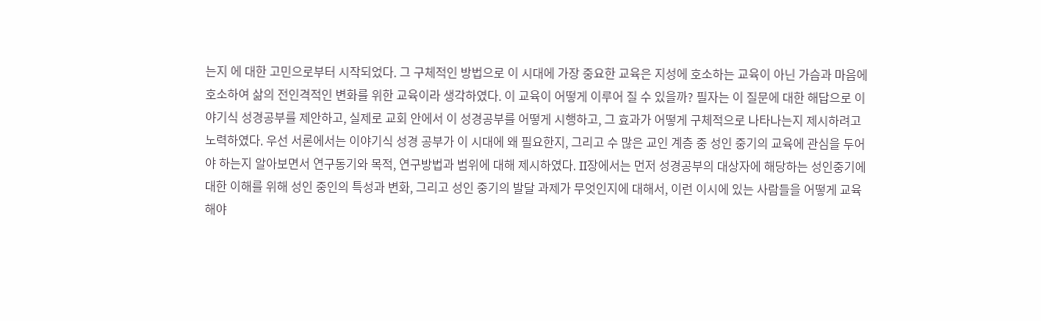는지 에 대한 고민으로부터 시작되었다. 그 구체적인 방법으로 이 시대에 가장 중요한 교육은 지성에 호소하는 교육이 아닌 가슴과 마음에 호소하여 삶의 전인격적인 변화를 위한 교육이라 생각하였다. 이 교육이 어떻게 이루어 질 수 있을까? 필자는 이 질문에 대한 해답으로 이야기식 성경공부를 제안하고, 실제로 교회 안에서 이 성경공부를 어떻게 시행하고, 그 효과가 어떻게 구체적으로 나타나는지 제시하려고 노력하였다. 우선 서론에서는 이야기식 성경 공부가 이 시대에 왜 필요한지, 그리고 수 많은 교인 계층 중 성인 중기의 교육에 관심을 두어야 하는지 알아보면서 연구동기와 목적, 연구방법과 범위에 대해 제시하였다. II장에서는 먼저 성경공부의 대상자에 해당하는 성인중기에 대한 이해를 위해 성인 중인의 특성과 변화, 그리고 성인 중기의 발달 과제가 무엇인지에 대해서, 이런 이시에 있는 사람들을 어떻게 교육해야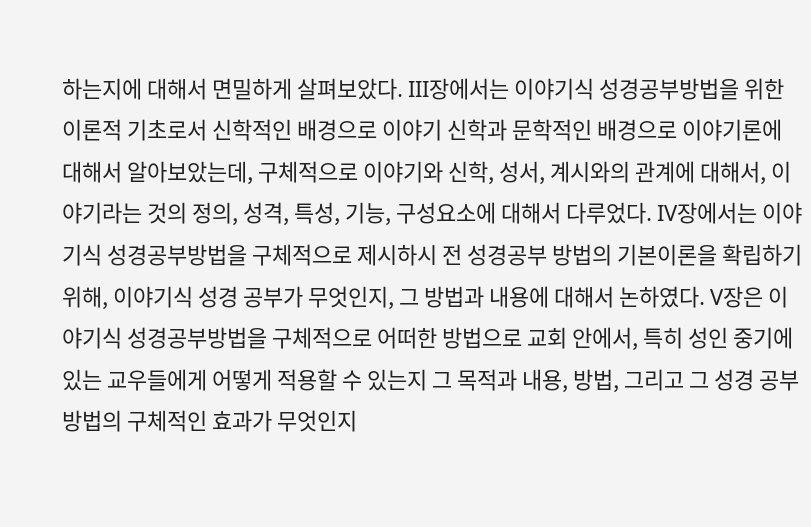하는지에 대해서 면밀하게 살펴보았다. III장에서는 이야기식 성경공부방법을 위한 이론적 기초로서 신학적인 배경으로 이야기 신학과 문학적인 배경으로 이야기론에 대해서 알아보았는데, 구체적으로 이야기와 신학, 성서, 계시와의 관계에 대해서, 이야기라는 것의 정의, 성격, 특성, 기능, 구성요소에 대해서 다루었다. IV장에서는 이야기식 성경공부방법을 구체적으로 제시하시 전 성경공부 방법의 기본이론을 확립하기 위해, 이야기식 성경 공부가 무엇인지, 그 방법과 내용에 대해서 논하였다. V장은 이야기식 성경공부방법을 구체적으로 어떠한 방법으로 교회 안에서, 특히 성인 중기에 있는 교우들에게 어떻게 적용할 수 있는지 그 목적과 내용, 방법, 그리고 그 성경 공부 방법의 구체적인 효과가 무엇인지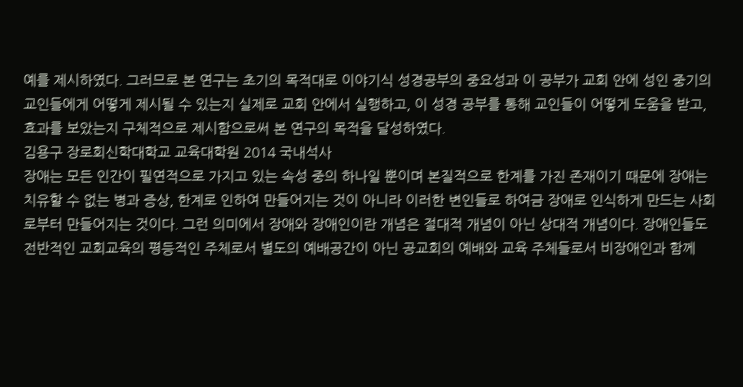예를 제시하였다. 그러므로 본 연구는 초기의 목적대로 이야기식 성경공부의 중요성과 이 공부가 교회 안에 성인 중기의 교인들에게 어떻게 제시될 수 있는지 실제로 교회 안에서 실행하고, 이 성경 공부를 통해 교인들이 어떻게 도움을 받고, 효과를 보았는지 구체적으로 제시함으로써 본 연구의 목적을 달성하였다.
김용구 장로회신학대학교 교육대학원 2014 국내석사
장애는 모든 인간이 필연적으로 가지고 있는 속성 중의 하나일 뿐이며 본질적으로 한계를 가진 존재이기 때문에 장애는 치유할 수 없는 병과 증상, 한계로 인하여 만들어지는 것이 아니라 이러한 변인들로 하여금 장애로 인식하게 만드는 사회로부터 만들어지는 것이다. 그런 의미에서 장애와 장애인이란 개념은 절대적 개념이 아닌 상대적 개념이다. 장애인들도 전반적인 교회교육의 평등적인 주체로서 별도의 예배공간이 아닌 공교회의 예배와 교육 주체들로서 비장애인과 함께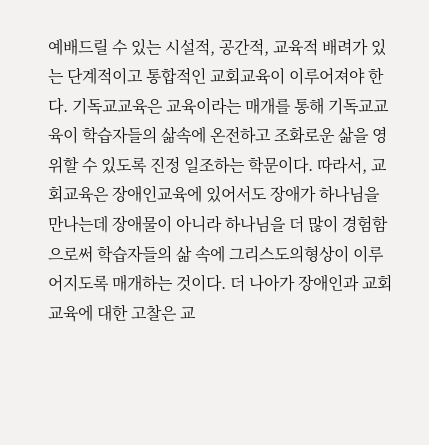예배드릴 수 있는 시설적, 공간적, 교육적 배려가 있는 단계적이고 통합적인 교회교육이 이루어져야 한다. 기독교교육은 교육이라는 매개를 통해 기독교교육이 학습자들의 삶속에 온전하고 조화로운 삶을 영위할 수 있도록 진정 일조하는 학문이다. 따라서, 교회교육은 장애인교육에 있어서도 장애가 하나님을 만나는데 장애물이 아니라 하나님을 더 많이 경험함으로써 학습자들의 삶 속에 그리스도의형상이 이루어지도록 매개하는 것이다. 더 나아가 장애인과 교회교육에 대한 고찰은 교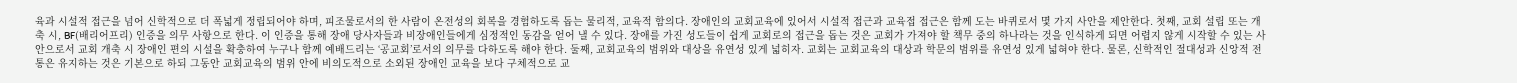육과 시설적 접근을 넘어 신학적으로 더 폭넓게 정립되어야 하며, 피조물로서의 한 사람이 온전성의 회복을 경험하도록 돕는 물리적, 교육적 함의다. 장애인의 교회교육에 있어서 시설적 접근과 교육접 접근은 함께 도는 바퀴로서 몇 가지 사안을 제안한다. 첫째, 교회 설립 또는 개축 시, BF(배리어프리) 인증을 의무 사항으로 한다. 이 인증을 통해 장애 당사자들과 비장애인들에게 심정적인 동감을 얻어 낼 수 있다. 장애를 가진 성도들이 쉽게 교회로의 접근을 돕는 것은 교회가 가져야 할 책무 중의 하나라는 것을 인식하게 되면 어렵지 않게 시작할 수 있는 사안으로서 교회 개축 시 장애인 편의 시설을 확충하여 누구나 함께 예배드리는 ‘공교회’로서의 의무를 다하도록 해야 한다. 둘째, 교회교육의 범위와 대상을 유연성 있게 넓히자. 교회는 교회교육의 대상과 학문의 범위를 유연성 있게 넓혀야 한다. 물론, 신학적인 절대성과 신앙적 전통은 유지하는 것은 기본으로 하되 그동안 교회교육의 범위 안에 비의도적으로 소외된 장애인 교육을 보다 구체적으로 교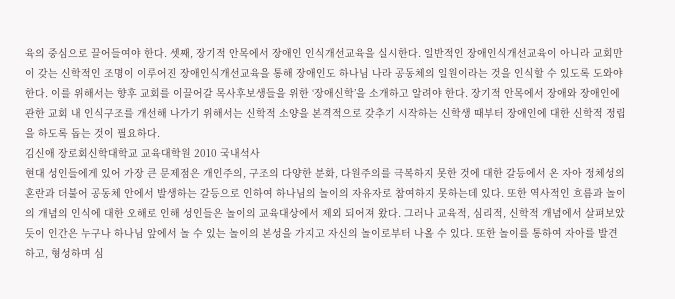육의 중심으로 끌어들여야 한다. 셋째, 장기적 안목에서 장애인 인식개선교육을 실시한다. 일반적인 장애인식개선교육이 아니라 교회만이 갖는 신학적인 조명이 이루어진 장애인식개선교육을 통해 장애인도 하나님 나라 공동체의 일원이라는 것을 인식할 수 있도록 도와야 한다. 이를 위해서는 향후 교회를 이끌어갈 목사후보생들을 위한 ‘장애신학’을 소개하고 알려야 한다. 장기적 안목에서 장애와 장애인에 관한 교회 내 인식구조를 개선해 나가기 위해서는 신학적 소양을 본격적으로 갖추기 시작하는 신학생 때부터 장애인에 대한 신학적 정립을 하도록 돕는 것이 필요하다.
김신애 장로회신학대학교 교육대학원 2010 국내석사
현대 성인들에게 있어 가장 큰 문제점은 개인주의, 구조의 다양한 분화, 다원주의를 극복하지 못한 것에 대한 갈등에서 온 자아 정체성의 혼란과 더불어 공동체 안에서 발생하는 갈등으로 인하여 하나님의 놀이의 자유자로 참여하지 못하는데 있다. 또한 역사적인 흐름과 놀이의 개념의 인식에 대한 오해로 인해 성인들은 놀이의 교육대상에서 제외 되어져 왔다. 그러나 교육적, 심리적, 신학적 개념에서 살펴보았듯이 인간은 누구나 하나님 앞에서 놀 수 있는 놀이의 본성을 가지고 자신의 놀이로부터 나올 수 있다. 또한 놀이를 통하여 자아를 발견하고, 형성하며 심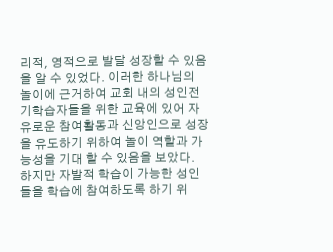리적, 영적으로 발달 성장할 수 있음을 알 수 있었다. 이러한 하나님의 놀이에 근거하여 교회 내의 성인전기학습자들을 위한 교육에 있어 자유로운 참여활동과 신앙인으로 성장을 유도하기 위하여 놀이 역할과 가능성을 기대 할 수 있음을 보았다. 하지만 자발적 학습이 가능한 성인들을 학습에 참여하도록 하기 위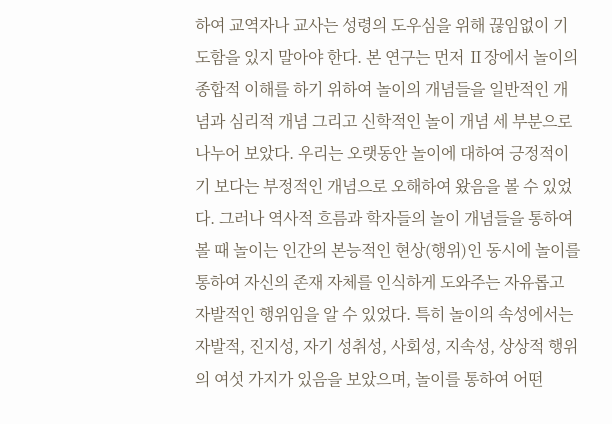하여 교역자나 교사는 성령의 도우심을 위해 끊임없이 기도함을 있지 말아야 한다. 본 연구는 먼저 Ⅱ장에서 놀이의 종합적 이해를 하기 위하여 놀이의 개념들을 일반적인 개념과 심리적 개념 그리고 신학적인 놀이 개념 세 부분으로 나누어 보았다. 우리는 오랫동안 놀이에 대하여 긍정적이기 보다는 부정적인 개념으로 오해하여 왔음을 볼 수 있었다. 그러나 역사적 흐름과 학자들의 놀이 개념들을 통하여 볼 때 놀이는 인간의 본능적인 현상(행위)인 동시에 놀이를 통하여 자신의 존재 자체를 인식하게 도와주는 자유롭고 자발적인 행위임을 알 수 있었다. 특히 놀이의 속성에서는 자발적, 진지성, 자기 성취성, 사회성, 지속성, 상상적 행위의 여섯 가지가 있음을 보았으며, 놀이를 통하여 어떤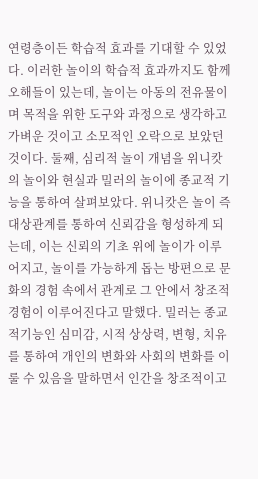연령층이든 학습적 효과를 기대할 수 있었다. 이러한 놀이의 학습적 효과까지도 함께 오해들이 있는데, 놀이는 아동의 전유물이며 목적을 위한 도구와 과정으로 생각하고 가벼운 것이고 소모적인 오락으로 보았던 것이다. 둘째, 심리적 놀이 개념을 위니캇의 놀이와 현실과 밀러의 놀이에 종교적 기능을 통하여 살펴보았다. 위니캇은 놀이 즉 대상관계를 통하여 신뢰감을 형성하게 되는데, 이는 신뢰의 기초 위에 놀이가 이루어지고, 놀이를 가능하게 돕는 방편으로 문화의 경험 속에서 관계로 그 안에서 창조적 경험이 이루어진다고 말했다. 밀러는 종교적기능인 심미감, 시적 상상력, 변형, 치유를 통하여 개인의 변화와 사회의 변화를 이룰 수 있음을 말하면서 인간을 창조적이고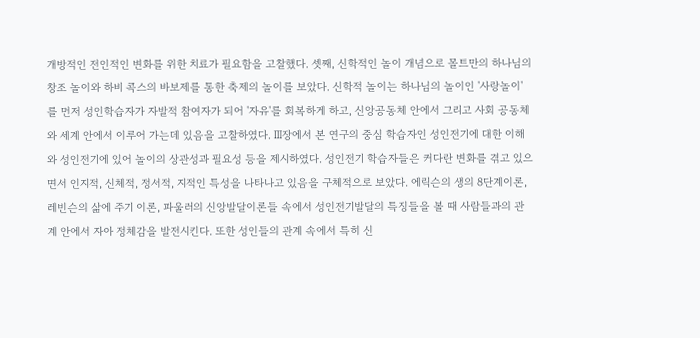개방적인 전인적인 변화를 위한 치료가 필요함을 고찰했다. 셋째, 신학적인 놀이 개념으로 몰트만의 하나님의 창조 놀이와 하비 콕스의 바보제를 통한 축제의 놀이를 보았다. 신학적 놀이는 하나님의 놀이인 '사랑놀이'를 먼저 성인학습자가 자발적 참여자가 되어 '자유'를 회복하게 하고, 신앙공동체 안에서 그리고 사회 공동체와 세계 안에서 이루어 가는데 있음을 고찰하였다. Ⅲ장에서 본 연구의 중심 학습자인 성인전기에 대한 이해와 성인전기에 있어 놀이의 상관성과 필요성 등을 제시하였다. 성인전기 학습자들은 커다란 변화를 겪고 있으면서 인지적, 신체적, 정서적, 지적인 특성을 나타나고 있음을 구체적으로 보았다. 에릭슨의 생의 8단계이론, 레빈슨의 삶에 주기 이론, 파울러의 신앙발달이론들 속에서 성인전기발달의 특징들을 볼 때 사람들과의 관계 안에서 자아 정체감을 발전시킨다. 또한 성인들의 관계 속에서 특히 신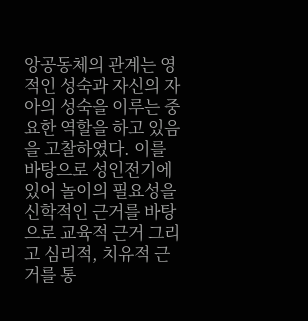앙공동체의 관계는 영적인 성숙과 자신의 자아의 성숙을 이루는 중요한 역할을 하고 있음을 고찰하였다. 이를 바탕으로 성인전기에 있어 놀이의 필요성을 신학적인 근거를 바탕으로 교육적 근거 그리고 심리적, 치유적 근거를 통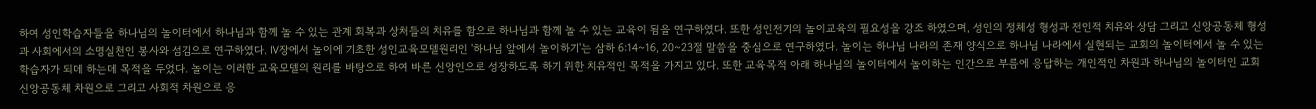하여 성인학습자들을 하나님의 놀이터에서 하나님과 함께 놀 수 있는 관계 회복과 상처들의 치유를 함으로 하나님과 함께 놀 수 있는 교육이 됨을 연구하였다. 또한 성인전기의 놀이교육의 필요성을 강조 하였으며, 성인의 정체성 형성과 전인적 치유와 상담 그리고 신앙공동체 형성과 사회에서의 소명실천인 봉사와 섬김으로 연구하였다. Ⅳ장에서 놀이에 기초한 성인교육모델원리인 '하나님 앞에서 놀이하기'는 삼하 6:14~16, 20~23절 말씀을 중심으로 연구하였다. 놀이는 하나님 나라의 존재 양식으로 하나님 나라에서 실현되는 교회의 놀이터에서 놀 수 있는 학습자가 되데 하는데 목적을 두었다. 놀이는 이러한 교육모델의 원리를 바탕으로 하여 바른 신앙인으로 성장하도록 하기 위한 치유적인 목적을 가지고 있다. 또한 교육목적 아래 하나님의 놀이터에서 놀이하는 인간으로 부름에 응답하는 개인적인 차원과 하나님의 놀이터인 교회 신앙공동체 차원으로 그리고 사회적 차원으로 응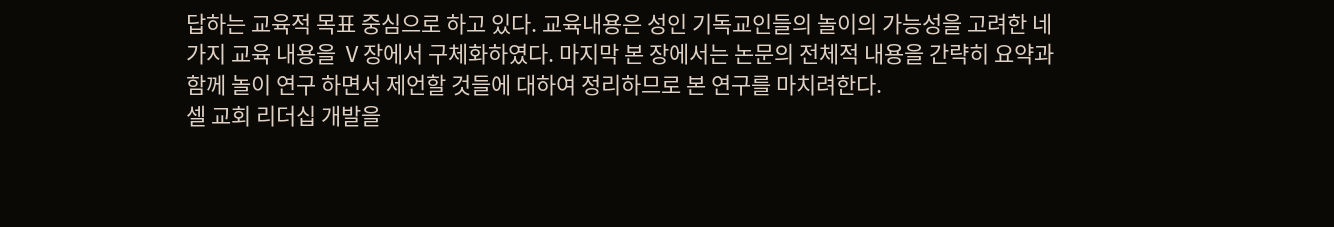답하는 교육적 목표 중심으로 하고 있다. 교육내용은 성인 기독교인들의 놀이의 가능성을 고려한 네 가지 교육 내용을 Ⅴ장에서 구체화하였다. 마지막 본 장에서는 논문의 전체적 내용을 간략히 요약과 함께 놀이 연구 하면서 제언할 것들에 대하여 정리하므로 본 연구를 마치려한다.
셀 교회 리더십 개발을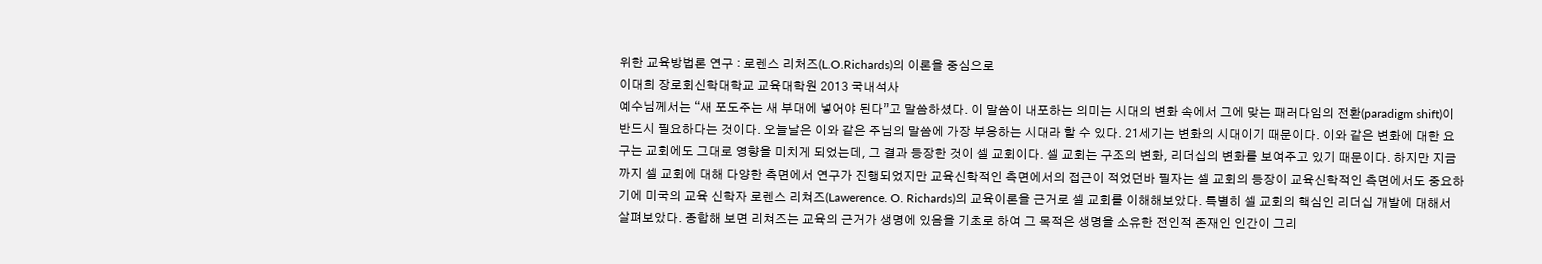위한 교육방법론 연구 : 로렌스 리처즈(L.O.Richards)의 이론을 중심으로
이대희 장로회신학대학교 교육대학원 2013 국내석사
예수님께서는 “새 포도주는 새 부대에 넣어야 된다”고 말씀하셨다. 이 말씀이 내포하는 의미는 시대의 변화 속에서 그에 맞는 패러다임의 전환(paradigm shift)이 반드시 필요하다는 것이다. 오늘날은 이와 같은 주님의 말씀에 가장 부응하는 시대라 할 수 있다. 21세기는 변화의 시대이기 때문이다. 이와 같은 변화에 대한 요구는 교회에도 그대로 영향을 미치게 되었는데, 그 결과 등장한 것이 셀 교회이다. 셀 교회는 구조의 변화, 리더십의 변화를 보여주고 있기 때문이다. 하지만 지금까지 셀 교회에 대해 다양한 측면에서 연구가 진행되었지만 교육신학적인 측면에서의 접근이 적었던바 필자는 셀 교회의 등장이 교육신학적인 측면에서도 중요하기에 미국의 교육 신학자 로렌스 리쳐즈(Lawerence. O. Richards)의 교육이론을 근거로 셀 교회를 이해해보았다. 특별히 셀 교회의 핵심인 리더십 개발에 대해서 살펴보았다. 종합해 보면 리쳐즈는 교육의 근거가 생명에 있음을 기초로 하여 그 목적은 생명을 소유한 전인적 존재인 인간이 그리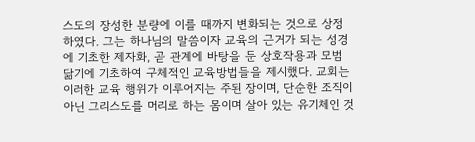스도의 장성한 분량에 이를 때까지 변화되는 것으로 상정하였다. 그는 하나님의 말씀이자 교육의 근거가 되는 성경에 기초한 제자화, 곧 관계에 바탕을 둔 상호작용과 모범 닮기에 기초하여 구체적인 교육방법들을 제시했다. 교회는 이러한 교육 행위가 이루어지는 주된 장이며, 단순한 조직이 아닌 그리스도를 머리로 하는 몸이며 살아 있는 유기체인 것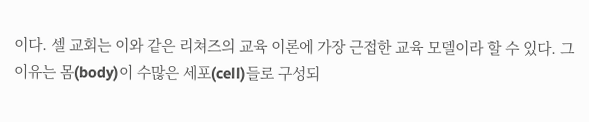이다. 셀 교회는 이와 같은 리쳐즈의 교육 이론에 가장 근접한 교육 모델이라 할 수 있다. 그 이유는 몸(body)이 수많은 세포(cell)들로 구성되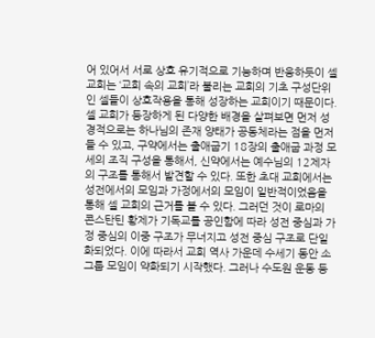어 있어서 서로 상호 유기적으로 기능하며 반응하듯이 셀 교회는 ‘교회 속의 교회’라 불리는 교회의 기초 구성단위인 셀들이 상호작용을 통해 성장하는 교회이기 때문이다. 셀 교회가 등장하게 된 다양한 배경을 살펴보면 먼저 성경적으로는 하나님의 존재 양태가 공동체라는 점을 먼저 들 수 있고, 구약에서는 출애굽기 18장의 출애굽 과정 모세의 조직 구성을 통해서, 신약에서는 예수님의 12제자의 구조를 통해서 발견할 수 있다. 또한 초대 교회에서는 성전에서의 모임과 가정에서의 모임이 일반적이었음을 통해 셀 교회의 근거를 볼 수 있다. 그러던 것이 로마의 콘스탄틴 황제가 기독교를 공인함에 따라 성전 중심과 가정 중심의 이중 구조가 무너지고 성전 중심 구조로 단일화되었다. 이에 따라서 교회 역사 가운데 수세기 동안 소그룹 모임이 약화되기 시작했다. 그러나 수도원 운동 등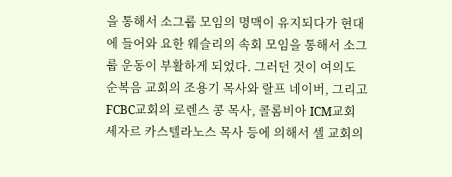을 통해서 소그룹 모임의 명맥이 유지되다가 현대에 들어와 요한 웨슬리의 속회 모임을 통해서 소그룹 운동이 부활하게 되었다. 그러던 것이 여의도 순복음 교회의 조용기 목사와 랄프 네이버, 그리고 FCBC교회의 로렌스 콩 목사, 콜롬비아 ICM교회 세자르 카스텔라노스 목사 등에 의해서 셀 교회의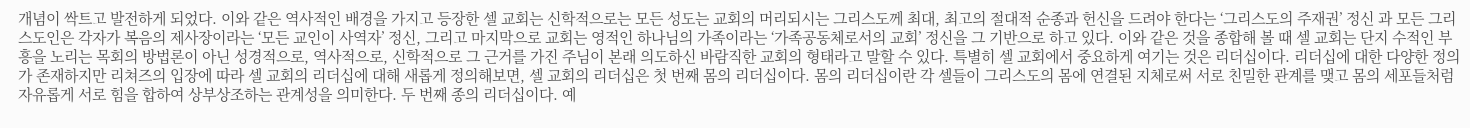개념이 싹트고 발전하게 되었다. 이와 같은 역사적인 배경을 가지고 등장한 셀 교회는 신학적으로는 모든 성도는 교회의 머리되시는 그리스도께 최대, 최고의 절대적 순종과 헌신을 드려야 한다는 ‘그리스도의 주재권’ 정신 과 모든 그리스도인은 각자가 복음의 제사장이라는 ‘모든 교인이 사역자’ 정신, 그리고 마지막으로 교회는 영적인 하나님의 가족이라는 ‘가족공동체로서의 교회’ 정신을 그 기반으로 하고 있다. 이와 같은 것을 종합해 볼 때 셀 교회는 단지 수적인 부흥을 노리는 목회의 방법론이 아닌 성경적으로, 역사적으로, 신학적으로 그 근거를 가진 주님이 본래 의도하신 바람직한 교회의 형태라고 말할 수 있다. 특별히 셀 교회에서 중요하게 여기는 것은 리더십이다. 리더십에 대한 다양한 정의가 존재하지만 리쳐즈의 입장에 따라 셀 교회의 리더십에 대해 새롭게 정의해보면, 셀 교회의 리더십은 첫 번째 몸의 리더십이다. 몸의 리더십이란 각 셀들이 그리스도의 몸에 연결된 지체로써 서로 친밀한 관계를 맺고 몸의 세포들처럼 자유롭게 서로 힘을 합하여 상부상조하는 관계성을 의미한다. 두 번째 종의 리더십이다. 예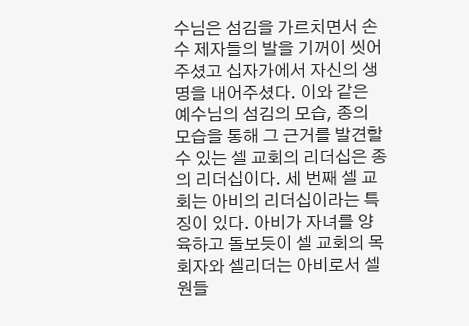수님은 섬김을 가르치면서 손수 제자들의 발을 기꺼이 씻어 주셨고 십자가에서 자신의 생명을 내어주셨다. 이와 같은 예수님의 섬김의 모습, 종의 모습을 통해 그 근거를 발견할 수 있는 셀 교회의 리더십은 종의 리더십이다. 세 번째 셀 교회는 아비의 리더십이라는 특징이 있다. 아비가 자녀를 양육하고 돌보듯이 셀 교회의 목회자와 셀리더는 아비로서 셀원들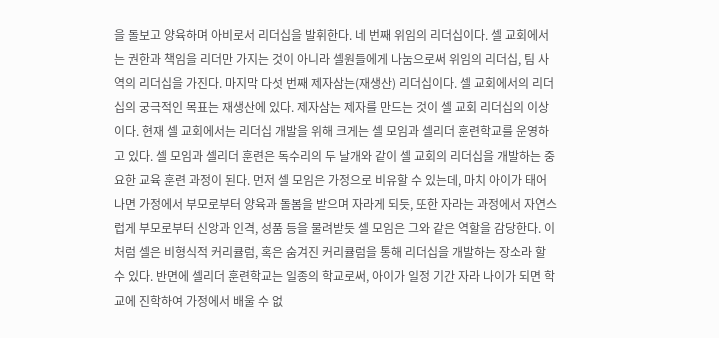을 돌보고 양육하며 아비로서 리더십을 발휘한다. 네 번째 위임의 리더십이다. 셀 교회에서는 권한과 책임을 리더만 가지는 것이 아니라 셀원들에게 나눔으로써 위임의 리더십, 팀 사역의 리더십을 가진다. 마지막 다섯 번째 제자삼는(재생산) 리더십이다. 셀 교회에서의 리더십의 궁극적인 목표는 재생산에 있다. 제자삼는 제자를 만드는 것이 셀 교회 리더십의 이상이다. 현재 셀 교회에서는 리더십 개발을 위해 크게는 셀 모임과 셀리더 훈련학교를 운영하고 있다. 셀 모임과 셀리더 훈련은 독수리의 두 날개와 같이 셀 교회의 리더십을 개발하는 중요한 교육 훈련 과정이 된다. 먼저 셀 모임은 가정으로 비유할 수 있는데, 마치 아이가 태어나면 가정에서 부모로부터 양육과 돌봄을 받으며 자라게 되듯, 또한 자라는 과정에서 자연스럽게 부모로부터 신앙과 인격, 성품 등을 물려받듯 셀 모임은 그와 같은 역할을 감당한다. 이처럼 셀은 비형식적 커리큘럼, 혹은 숨겨진 커리큘럼을 통해 리더십을 개발하는 장소라 할 수 있다. 반면에 셀리더 훈련학교는 일종의 학교로써, 아이가 일정 기간 자라 나이가 되면 학교에 진학하여 가정에서 배울 수 없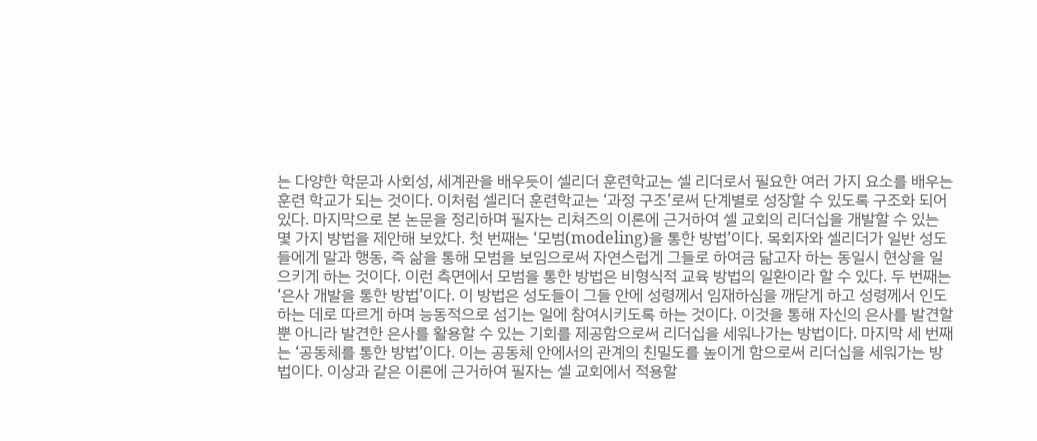는 다양한 학문과 사회성, 세계관을 배우듯이 셀리더 훈련학교는 셀 리더로서 필요한 여러 가지 요소를 배우는 훈련 학교가 되는 것이다. 이처럼 셀리더 훈련학교는 ‘과정 구조’로써 단계별로 성장할 수 있도록 구조화 되어 있다. 마지막으로 본 논문을 정리하며 필자는 리쳐즈의 이론에 근거하여 셀 교회의 리더십을 개발할 수 있는 몇 가지 방법을 제안해 보았다. 첫 번째는 ‘모범(modeling)을 통한 방법’이다. 목회자와 셀리더가 일반 성도들에게 말과 행동, 즉 삶을 통해 모범을 보임으로써 자연스럽게 그들로 하여금 닮고자 하는 동일시 현상을 일으키게 하는 것이다. 이런 측면에서 모범을 통한 방법은 비형식적 교육 방법의 일환이라 할 수 있다. 두 번째는 ‘은사 개발을 통한 방법’이다. 이 방법은 성도들이 그들 안에 성령께서 임재하심을 깨닫게 하고 성령께서 인도하는 데로 따르게 하며 능동적으로 섬기는 일에 참여시키도록 하는 것이다. 이것을 통해 자신의 은사를 발견할 뿐 아니라 발견한 은사를 활용할 수 있는 기회를 제공함으로써 리더십을 세워나가는 방법이다. 마지막 세 번째는 ‘공동체를 통한 방법’이다. 이는 공동체 안에서의 관계의 친밀도를 높이게 함으로써 리더십을 세워가는 방법이다. 이상과 같은 이론에 근거하여 필자는 셀 교회에서 적용할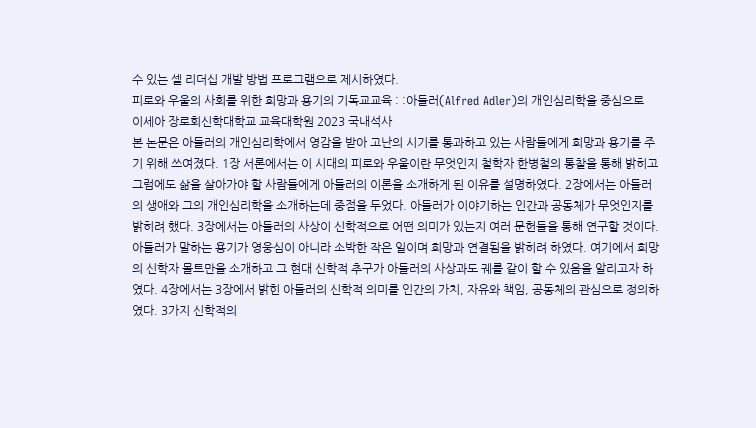수 있는 셀 리더십 개발 방법 프로그램으로 제시하였다.
피로와 우울의 사회를 위한 희망과 용기의 기독교교육 : :아들러(Alfred Adler)의 개인심리학을 중심으로
이세아 장로회신학대학교 교육대학원 2023 국내석사
본 논문은 아들러의 개인심리학에서 영감을 받아 고난의 시기를 통과하고 있는 사람들에게 희망과 용기를 주기 위해 쓰여졌다. 1장 서론에서는 이 시대의 피로와 우울이란 무엇인지 철학자 한병철의 통찰을 통해 밝히고 그럼에도 삶을 살아가야 할 사람들에게 아들러의 이론을 소개하게 된 이유를 설명하였다. 2장에서는 아들러의 생애와 그의 개인심리학을 소개하는데 중점을 두었다. 아들러가 이야기하는 인간과 공동체가 무엇인지를 밝히려 했다. 3장에서는 아들러의 사상이 신학적으로 어떤 의미가 있는지 여러 문헌들을 통해 연구할 것이다. 아들러가 말하는 용기가 영웅심이 아니라 소박한 작은 일이며 희망과 연결됨을 밝히려 하였다. 여기에서 희망의 신학자 몰트만을 소개하고 그 현대 신학적 추구가 아들러의 사상과도 궤를 같이 할 수 있음을 알리고자 하였다. 4장에서는 3장에서 밝힌 아들러의 신학적 의미를 인간의 가치, 자유와 책임, 공동체의 관심으로 정의하였다. 3가지 신학적의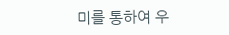미를 통하여 우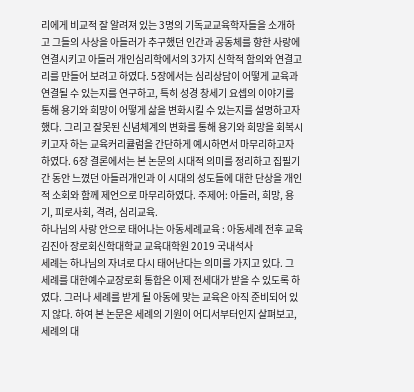리에게 비교적 잘 알려져 있는 3명의 기독교교육학자들을 소개하고 그들의 사상을 아들러가 추구했던 인간과 공동체를 향한 사랑에 연결시키고 아들러 개인심리학에서의 3가지 신학적 함의와 연결고리를 만들어 보려고 하였다. 5장에서는 심리상담이 어떻게 교육과 연결될 수 있는지를 연구하고, 특히 성경 창세기 요셉의 이야기를 통해 용기와 희망이 어떻게 삶을 변화시킬 수 있는지를 설명하고자 했다. 그리고 잘못된 신념체계의 변화를 통해 용기와 희망을 회복시키고자 하는 교육커리큘럼을 간단하게 예시하면서 마무리하고자 하였다. 6장 결론에서는 본 논문의 시대적 의미를 정리하고 집필기간 동안 느꼈던 아들러개인과 이 시대의 성도들에 대한 단상을 개인적 소회와 함께 제언으로 마무리하였다. 주제어: 아들러, 희망, 용기, 피로사회, 격려, 심리교육.
하나님의 사랑 안으로 태어나는 아동세례교육 : 아동세례 전후 교육
김진아 장로회신학대학교 교육대학원 2019 국내석사
세례는 하나님의 자녀로 다시 태어난다는 의미를 가지고 있다. 그 세례를 대한예수교장로회 통합은 이제 전세대가 받을 수 있도록 하였다. 그러나 세례를 받게 될 아동에 맞는 교육은 아직 준비되어 있지 않다. 하여 본 논문은 세례의 기원이 어디서부터인지 살펴보고, 세례의 대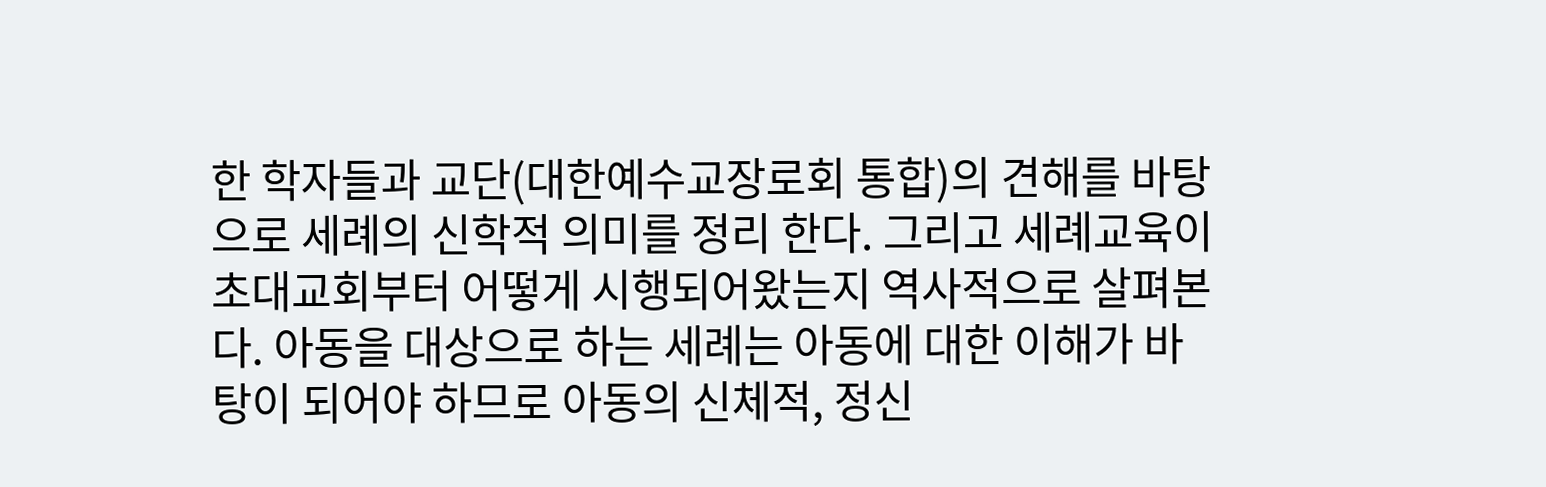한 학자들과 교단(대한예수교장로회 통합)의 견해를 바탕으로 세례의 신학적 의미를 정리 한다. 그리고 세례교육이 초대교회부터 어떻게 시행되어왔는지 역사적으로 살펴본다. 아동을 대상으로 하는 세례는 아동에 대한 이해가 바탕이 되어야 하므로 아동의 신체적, 정신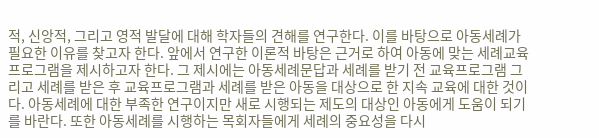적, 신앙적, 그리고 영적 발달에 대해 학자들의 견해를 연구한다. 이를 바탕으로 아동세례가 필요한 이유를 찾고자 한다. 앞에서 연구한 이론적 바탕은 근거로 하여 아동에 맞는 세례교육프로그램을 제시하고자 한다. 그 제시에는 아동세례문답과 세례를 받기 전 교육프로그램 그리고 세례를 받은 후 교육프로그램과 세례를 받은 아동을 대상으로 한 지속 교육에 대한 것이다. 아동세례에 대한 부족한 연구이지만 새로 시행되는 제도의 대상인 아동에게 도움이 되기를 바란다. 또한 아동세례를 시행하는 목회자들에게 세례의 중요성을 다시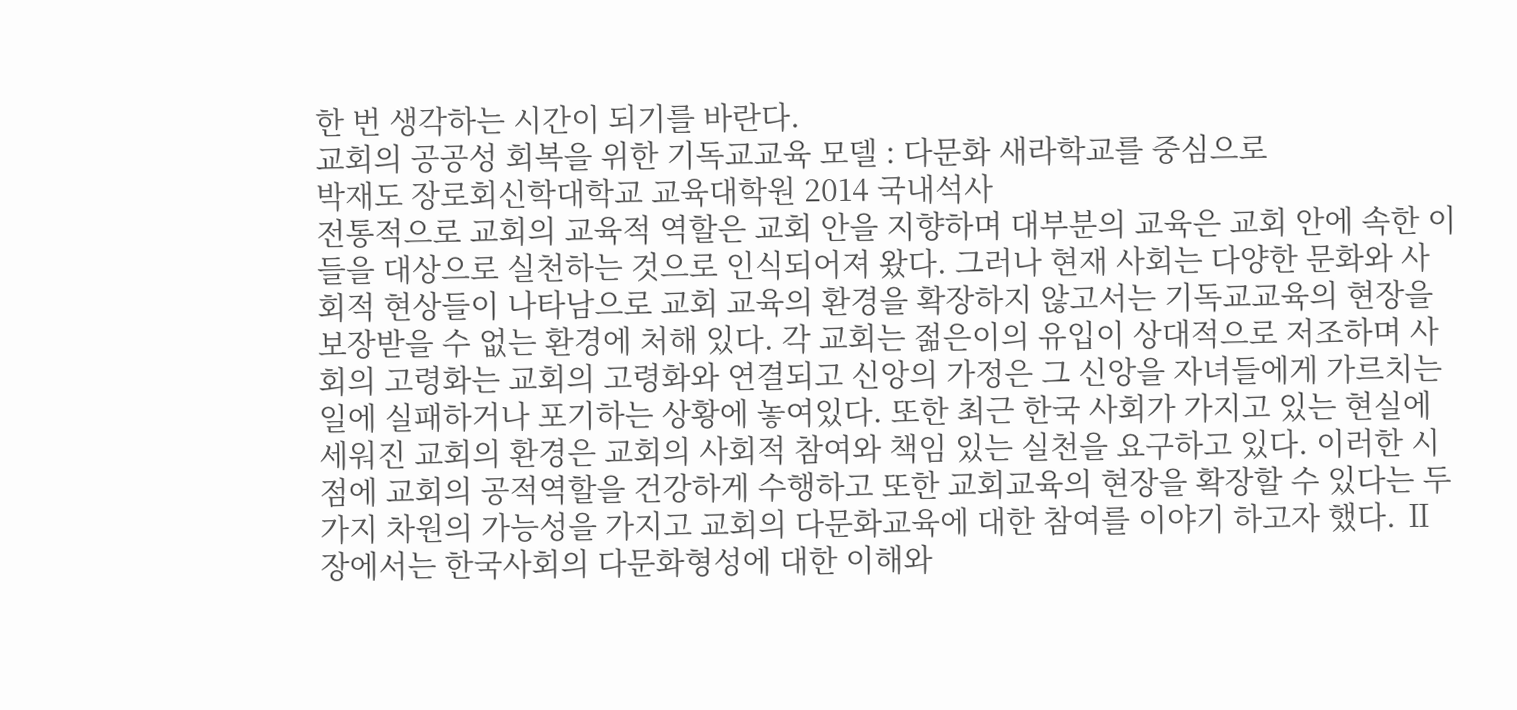한 번 생각하는 시간이 되기를 바란다.
교회의 공공성 회복을 위한 기독교교육 모델 : 다문화 새라학교를 중심으로
박재도 장로회신학대학교 교육대학원 2014 국내석사
전통적으로 교회의 교육적 역할은 교회 안을 지향하며 대부분의 교육은 교회 안에 속한 이들을 대상으로 실천하는 것으로 인식되어져 왔다. 그러나 현재 사회는 다양한 문화와 사회적 현상들이 나타남으로 교회 교육의 환경을 확장하지 않고서는 기독교교육의 현장을 보장받을 수 없는 환경에 처해 있다. 각 교회는 젊은이의 유입이 상대적으로 저조하며 사회의 고령화는 교회의 고령화와 연결되고 신앙의 가정은 그 신앙을 자녀들에게 가르치는 일에 실패하거나 포기하는 상황에 놓여있다. 또한 최근 한국 사회가 가지고 있는 현실에 세워진 교회의 환경은 교회의 사회적 참여와 책임 있는 실천을 요구하고 있다. 이러한 시점에 교회의 공적역할을 건강하게 수행하고 또한 교회교육의 현장을 확장할 수 있다는 두 가지 차원의 가능성을 가지고 교회의 다문화교육에 대한 참여를 이야기 하고자 했다. Ⅱ장에서는 한국사회의 다문화형성에 대한 이해와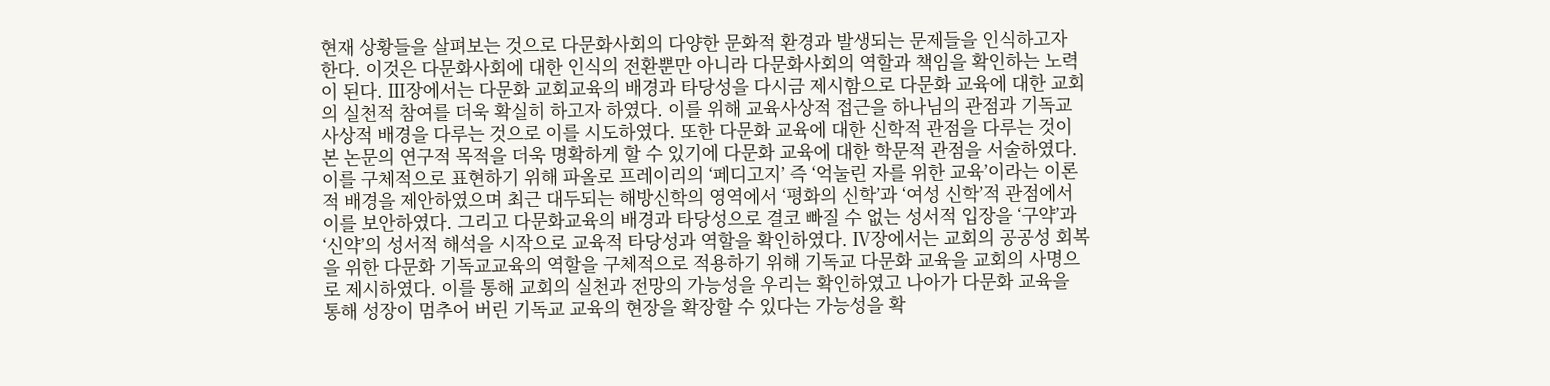현재 상황들을 살펴보는 것으로 다문화사회의 다양한 문화적 환경과 발생되는 문제들을 인식하고자 한다. 이것은 다문화사회에 대한 인식의 전환뿐만 아니라 다문화사회의 역할과 책임을 확인하는 노력이 된다. Ⅲ장에서는 다문화 교회교육의 배경과 타당성을 다시금 제시함으로 다문화 교육에 대한 교회의 실천적 참여를 더욱 확실히 하고자 하였다. 이를 위해 교육사상적 접근을 하나님의 관점과 기독교 사상적 배경을 다루는 것으로 이를 시도하였다. 또한 다문화 교육에 대한 신학적 관점을 다루는 것이 본 논문의 연구적 목적을 더욱 명확하게 할 수 있기에 다문화 교육에 대한 학문적 관점을 서술하였다. 이를 구체적으로 표현하기 위해 파올로 프레이리의 ‘페디고지’ 즉 ‘억눌린 자를 위한 교육’이라는 이론적 배경을 제안하였으며 최근 대두되는 해방신학의 영역에서 ‘평화의 신학’과 ‘여성 신학’적 관점에서 이를 보안하였다. 그리고 다문화교육의 배경과 타당성으로 결코 빠질 수 없는 성서적 입장을 ‘구약’과 ‘신약’의 성서적 해석을 시작으로 교육적 타당성과 역할을 확인하였다. Ⅳ장에서는 교회의 공공성 회복을 위한 다문화 기독교교육의 역할을 구체적으로 적용하기 위해 기독교 다문화 교육을 교회의 사명으로 제시하였다. 이를 통해 교회의 실천과 전망의 가능성을 우리는 확인하였고 나아가 다문화 교육을 통해 성장이 멈추어 버린 기독교 교육의 현장을 확장할 수 있다는 가능성을 확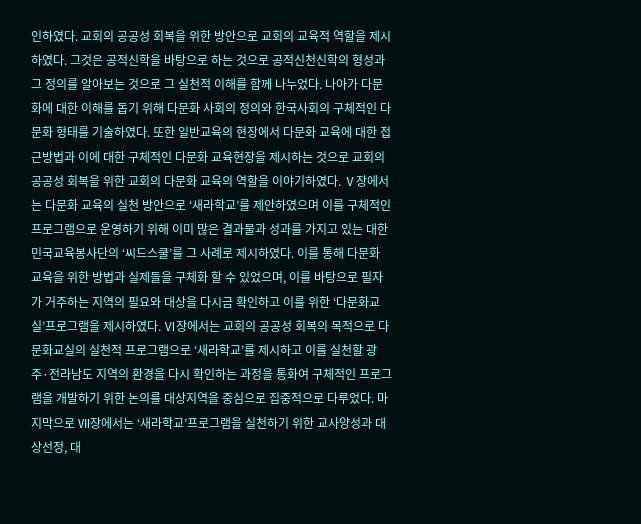인하였다. 교회의 공공성 회복을 위한 방안으로 교회의 교육적 역할을 제시하였다. 그것은 공적신학을 바탕으로 하는 것으로 공적신천신학의 형성과 그 정의를 알아보는 것으로 그 실천적 이해를 함께 나누었다. 나아가 다문화에 대한 이해를 돕기 위해 다문화 사회의 정의와 한국사회의 구체적인 다문화 형태를 기술하였다. 또한 일반교육의 현장에서 다문화 교육에 대한 접근방법과 이에 대한 구체적인 다문화 교육현장을 제시하는 것으로 교회의 공공성 회복을 위한 교회의 다문화 교육의 역할을 이야기하였다. Ⅴ장에서는 다문화 교육의 실천 방안으로 ‘새라학교’를 제안하였으며 이를 구체적인 프로그램으로 운영하기 위해 이미 많은 결과물과 성과를 가지고 있는 대한민국교육봉사단의 ‘씨드스쿨’를 그 사례로 제시하였다. 이를 통해 다문화 교육을 위한 방법과 실제들을 구체화 할 수 있었으며, 이를 바탕으로 필자가 거주하는 지역의 필요와 대상을 다시금 확인하고 이를 위한 ‘다문화교실’프로그램을 제시하였다. Ⅵ장에서는 교회의 공공성 회복의 목적으로 다문화교실의 실천적 프로그램으로 ‘새라학교’를 제시하고 이를 실천할 광주·전라남도 지역의 환경을 다시 확인하는 과정을 통화여 구체적인 프로그램을 개발하기 위한 논의를 대상지역을 중심으로 집중적으로 다루었다. 마지막으로 Ⅶ장에서는 ‘새라학교’프로그램을 실천하기 위한 교사양성과 대상선정, 대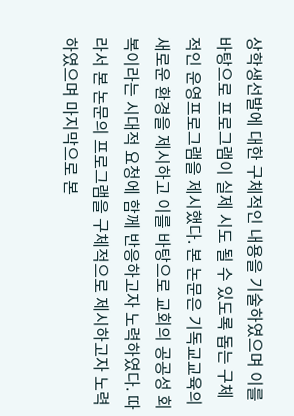상학생선발에 대한 구체적인 내용을 기술하였으며 이를 바탕으로 프로그램이 실제 시도 될 수 있도록 돕는 구체적인 운영프로그램을 제시했다. 본 논문은 기독교교육의 새로운 환경을 제시하고 이를 바탕으로 교회의 공공성 회복이라는 시대적 요청에 함께 반응하고자 노력하였다. 따라서 본 논문의 프로그램을 구체적으로 제시하고자 노력하였으며 마지막으로 본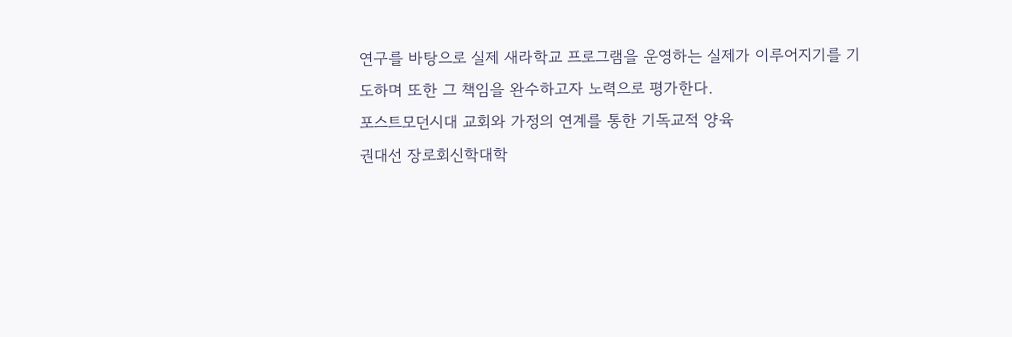연구를 바탕으로 실제 새라학교 프로그램을 운영하는 실제가 이루어지기를 기도하며 또한 그 책임을 완수하고자 노력으로 평가한다.
포스트모던시대 교회와 가정의 연계를 통한 기독교적 양육
권대선 장로회신학대학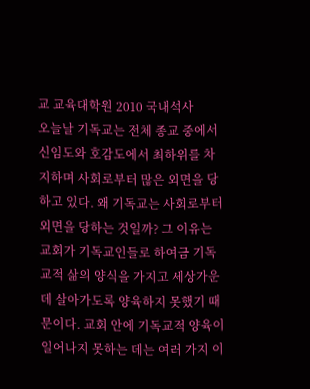교 교육대학원 2010 국내석사
오늘날 기독교는 전체 종교 중에서 신임도와 호감도에서 최하위를 차지하며 사회로부터 많은 외면을 당하고 있다. 왜 기독교는 사회로부터 외면을 당하는 것일까? 그 이유는 교회가 기독교인들로 하여금 기독교적 삶의 양식을 가지고 세상가운데 살아가도록 양육하지 못했기 때문이다. 교회 안에 기독교적 양육이 일어나지 못하는 데는 여러 가지 이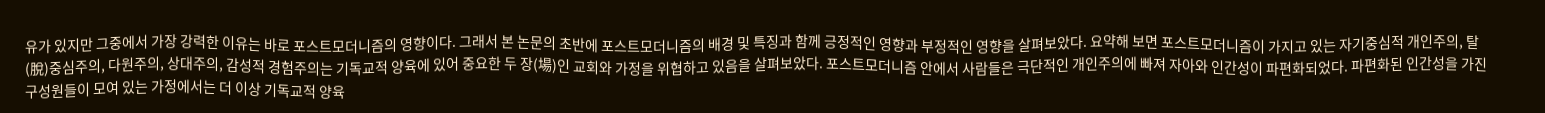유가 있지만 그중에서 가장 강력한 이유는 바로 포스트모더니즘의 영향이다. 그래서 본 논문의 초반에 포스트모더니즘의 배경 및 특징과 함께 긍정적인 영향과 부정적인 영향을 살펴보았다. 요약해 보면 포스트모더니즘이 가지고 있는 자기중심적 개인주의, 탈(脫)중심주의, 다원주의, 상대주의, 감성적 경험주의는 기독교적 양육에 있어 중요한 두 장(場)인 교회와 가정을 위협하고 있음을 살펴보았다. 포스트모더니즘 안에서 사람들은 극단적인 개인주의에 빠져 자아와 인간성이 파편화되었다. 파편화된 인간성을 가진 구성원들이 모여 있는 가정에서는 더 이상 기독교적 양육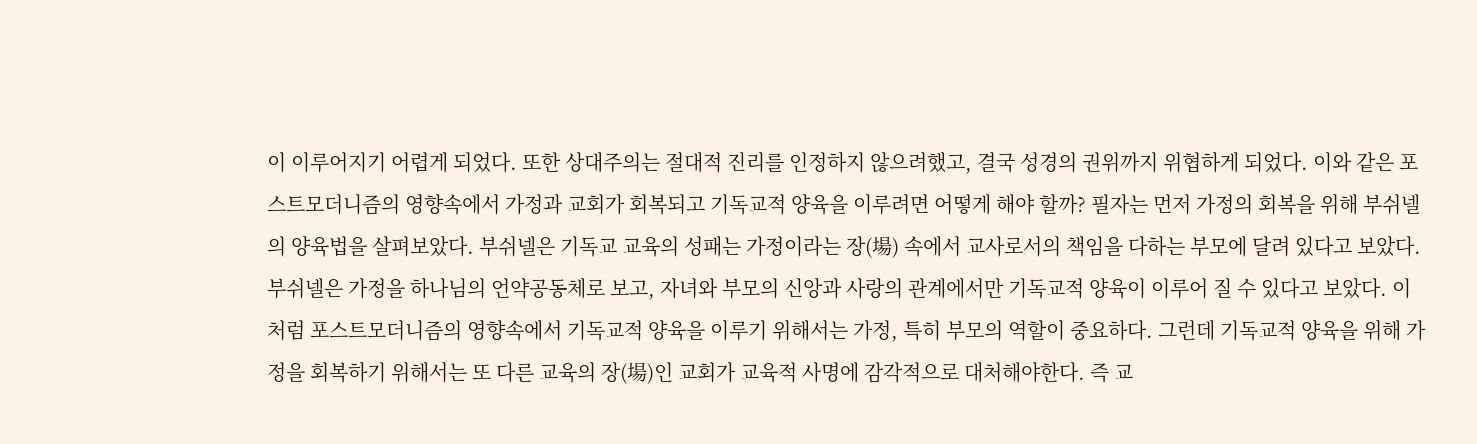이 이루어지기 어렵게 되었다. 또한 상대주의는 절대적 진리를 인정하지 않으려했고, 결국 성경의 권위까지 위협하게 되었다. 이와 같은 포스트모더니즘의 영향속에서 가정과 교회가 회복되고 기독교적 양육을 이루려면 어떻게 해야 할까? 필자는 먼저 가정의 회복을 위해 부쉬넬의 양육법을 살펴보았다. 부쉬넬은 기독교 교육의 성패는 가정이라는 장(場) 속에서 교사로서의 책임을 다하는 부모에 달려 있다고 보았다. 부쉬넬은 가정을 하나님의 언약공동체로 보고, 자녀와 부모의 신앙과 사랑의 관계에서만 기독교적 양육이 이루어 질 수 있다고 보았다. 이처럼 포스트모더니즘의 영향속에서 기독교적 양육을 이루기 위해서는 가정, 특히 부모의 역할이 중요하다. 그런데 기독교적 양육을 위해 가정을 회복하기 위해서는 또 다른 교육의 장(場)인 교회가 교육적 사명에 감각적으로 대처해야한다. 즉 교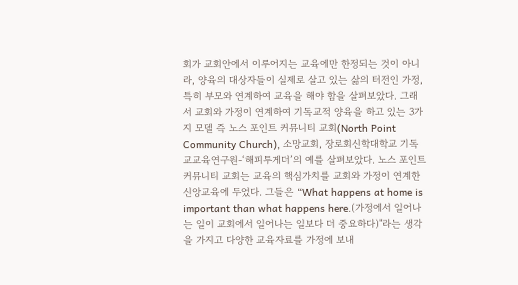회가 교회안에서 이루어지는 교육에만 한정되는 것이 아니라, 양육의 대상자들이 실제로 살고 있는 삶의 터전인 가정, 특히 부모와 연계하여 교육을 해야 함을 살펴보았다. 그래서 교회와 가정이 연계하여 기독교적 양육을 하고 있는 3가지 모델 즉 노스 포인트 커뮤니티 교회(North Point Community Church), 소망교회, 장로회신학대학교 기독교교육연구원-‘해피투게더’의 예를 살펴보았다. 노스 포인트 커뮤니티 교회는 교육의 핵심가치를 교회와 가정이 연계한 신앙교육에 두었다. 그들은 “What happens at home is important than what happens here.(가정에서 일어나는 일이 교회에서 일어나는 일보다 더 중요하다)"라는 생각을 가지고 다양한 교육자료를 가정에 보내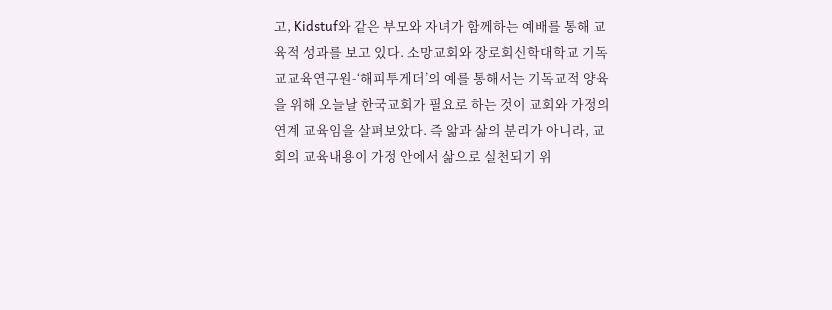고, Kidstuf와 같은 부모와 자녀가 함께하는 예배를 통해 교육적 성과를 보고 있다. 소망교회와 장로회신학대학교 기독교교육연구원-‘해피투게더’의 예를 통해서는 기독교적 양육을 위해 오늘날 한국교회가 필요로 하는 것이 교회와 가정의 연계 교육임을 살펴보았다. 즉 앎과 삶의 분리가 아니라, 교회의 교육내용이 가정 안에서 삶으로 실천되기 위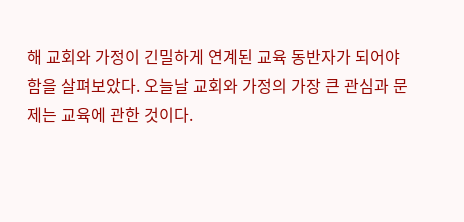해 교회와 가정이 긴밀하게 연계된 교육 동반자가 되어야 함을 살펴보았다. 오늘날 교회와 가정의 가장 큰 관심과 문제는 교육에 관한 것이다.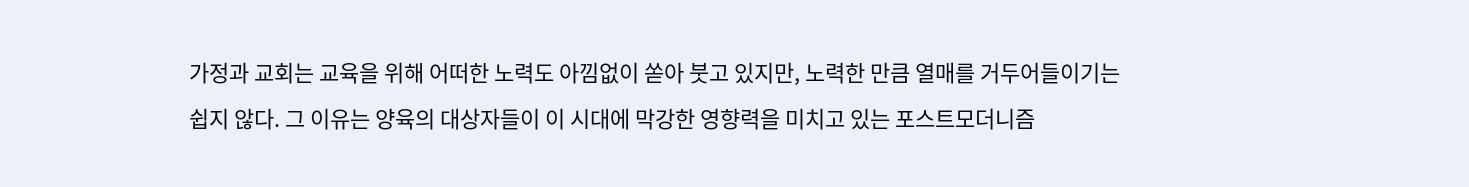가정과 교회는 교육을 위해 어떠한 노력도 아낌없이 쏟아 붓고 있지만, 노력한 만큼 열매를 거두어들이기는 쉽지 않다. 그 이유는 양육의 대상자들이 이 시대에 막강한 영향력을 미치고 있는 포스트모더니즘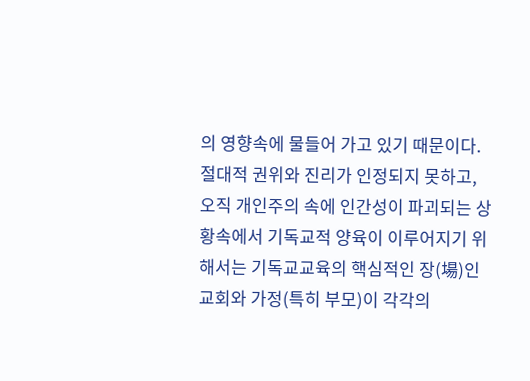의 영향속에 물들어 가고 있기 때문이다. 절대적 권위와 진리가 인정되지 못하고, 오직 개인주의 속에 인간성이 파괴되는 상황속에서 기독교적 양육이 이루어지기 위해서는 기독교교육의 핵심적인 장(場)인 교회와 가정(특히 부모)이 각각의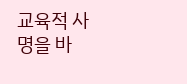교육적 사명을 바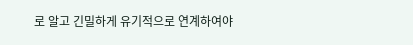로 알고 긴밀하게 유기적으로 연계하여야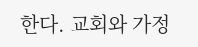한다. 교회와 가정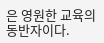은 영원한 교육의 동반자이다.